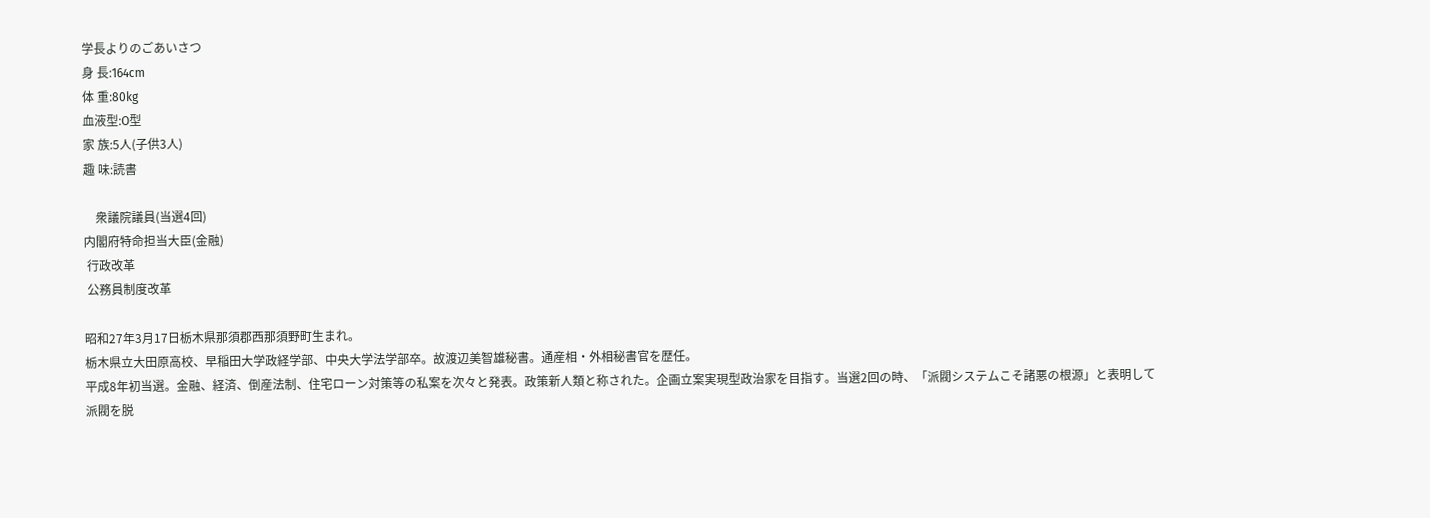学長よりのごあいさつ
身 長:164cm
体 重:80kg
血液型:O型
家 族:5人(子供3人)
趣 味:読書

    衆議院議員(当選4回)
内閣府特命担当大臣(金融)
 行政改革
 公務員制度改革

昭和27年3月17日栃木県那須郡西那須野町生まれ。
栃木県立大田原高校、早稲田大学政経学部、中央大学法学部卒。故渡辺美智雄秘書。通産相・外相秘書官を歴任。
平成8年初当選。金融、経済、倒産法制、住宅ローン対策等の私案を次々と発表。政策新人類と称された。企画立案実現型政治家を目指す。当選2回の時、「派閥システムこそ諸悪の根源」と表明して派閥を脱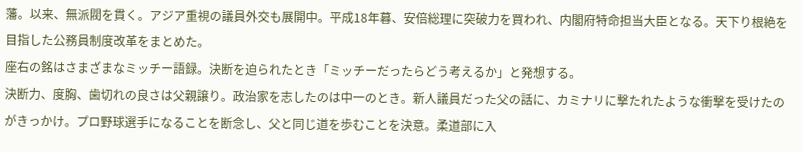藩。以来、無派閥を貫く。アジア重視の議員外交も展開中。平成18年暮、安倍総理に突破力を買われ、内閣府特命担当大臣となる。天下り根絶を目指した公務員制度改革をまとめた。
座右の銘はさまざまなミッチー語録。決断を迫られたとき「ミッチーだったらどう考えるか」と発想する。
決断力、度胸、歯切れの良さは父親譲り。政治家を志したのは中一のとき。新人議員だった父の話に、カミナリに撃たれたような衝撃を受けたのがきっかけ。プロ野球選手になることを断念し、父と同じ道を歩むことを決意。柔道部に入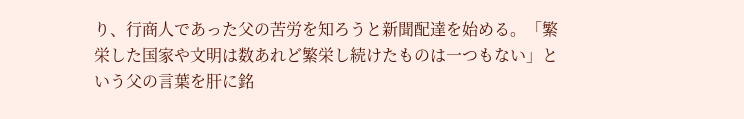り、行商人であった父の苦労を知ろうと新聞配達を始める。「繁栄した国家や文明は数あれど繁栄し続けたものは一つもない」という父の言葉を肝に銘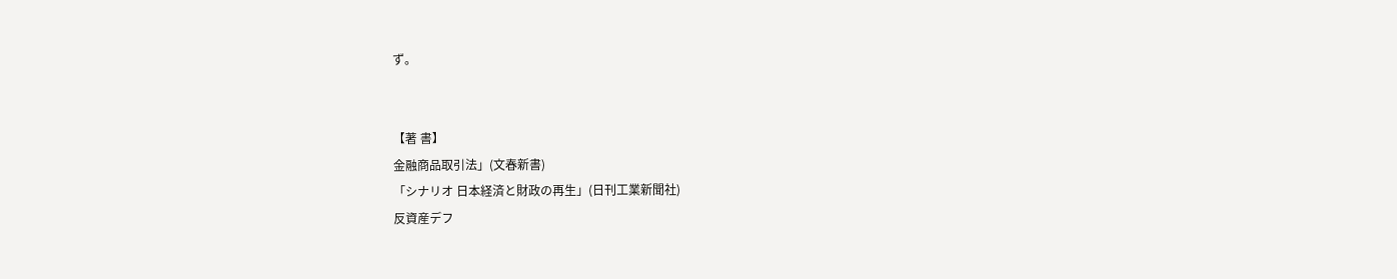ず。


【著 書】
金融商品取引法」(文春新書)
「シナリオ 日本経済と財政の再生」(日刊工業新聞社)
反資産デフ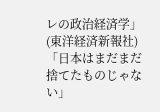レの政治経済学」(東洋経済新報社)
「日本はまだまだ捨てたものじゃない」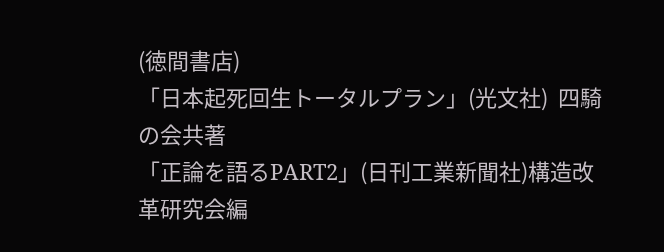(徳間書店)
「日本起死回生トータルプラン」(光文社)  四騎の会共著
「正論を語るPART2」(日刊工業新聞社)構造改革研究会編